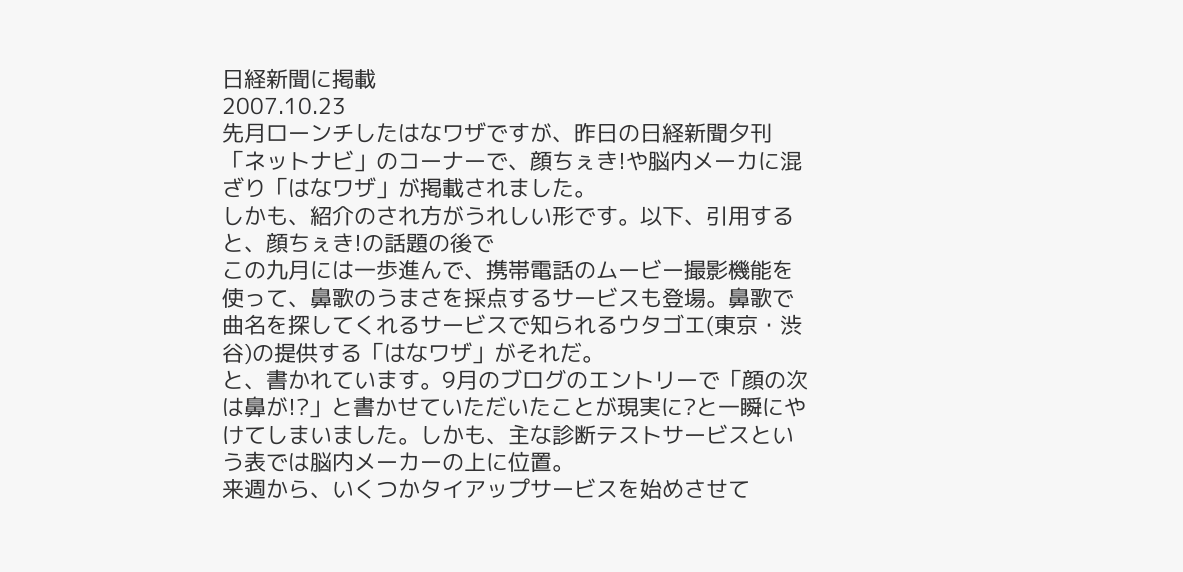日経新聞に掲載
2007.10.23
先月ローンチしたはなワザですが、昨日の日経新聞夕刊「ネットナビ」のコーナーで、顔ちぇき!や脳内メーカに混ざり「はなワザ」が掲載されました。
しかも、紹介のされ方がうれしい形です。以下、引用すると、顔ちぇき!の話題の後で
この九月には一歩進んで、携帯電話のムービー撮影機能を使って、鼻歌のうまさを採点するサービスも登場。鼻歌で曲名を探してくれるサービスで知られるウタゴエ(東京・渋谷)の提供する「はなワザ」がそれだ。
と、書かれています。9月のブログのエントリーで「顔の次は鼻が!?」と書かせていただいたことが現実に?と一瞬にやけてしまいました。しかも、主な診断テストサービスという表では脳内メーカーの上に位置。
来週から、いくつかタイアップサービスを始めさせて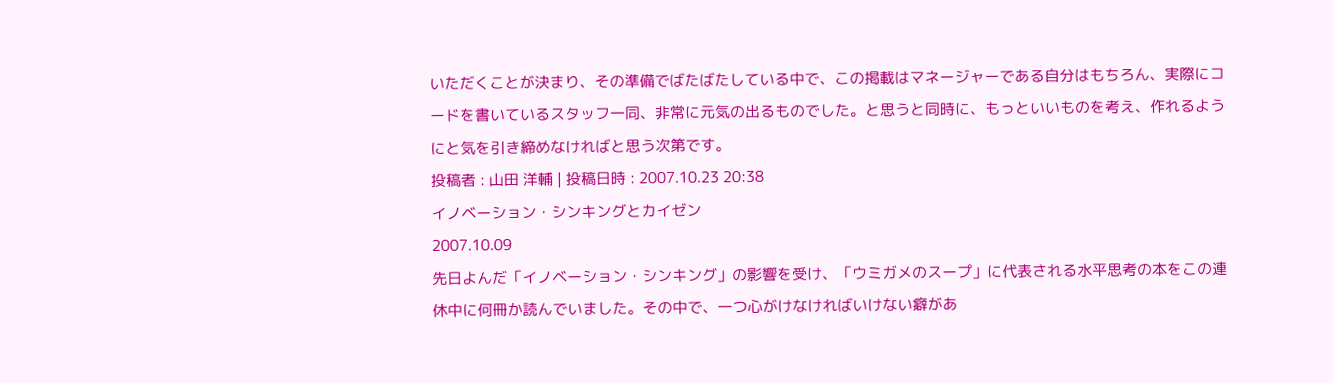いただくことが決まり、その準備でばたばたしている中で、この掲載はマネージャーである自分はもちろん、実際にコードを書いているスタッフ一同、非常に元気の出るものでした。と思うと同時に、もっといいものを考え、作れるようにと気を引き締めなければと思う次第です。
投稿者 : 山田 洋輔 | 投稿日時 : 2007.10.23 20:38
イノベーション・シンキングとカイゼン
2007.10.09
先日よんだ「イノベーション・シンキング」の影響を受け、「ウミガメのスープ」に代表される水平思考の本をこの連休中に何冊か読んでいました。その中で、一つ心がけなければいけない癖があ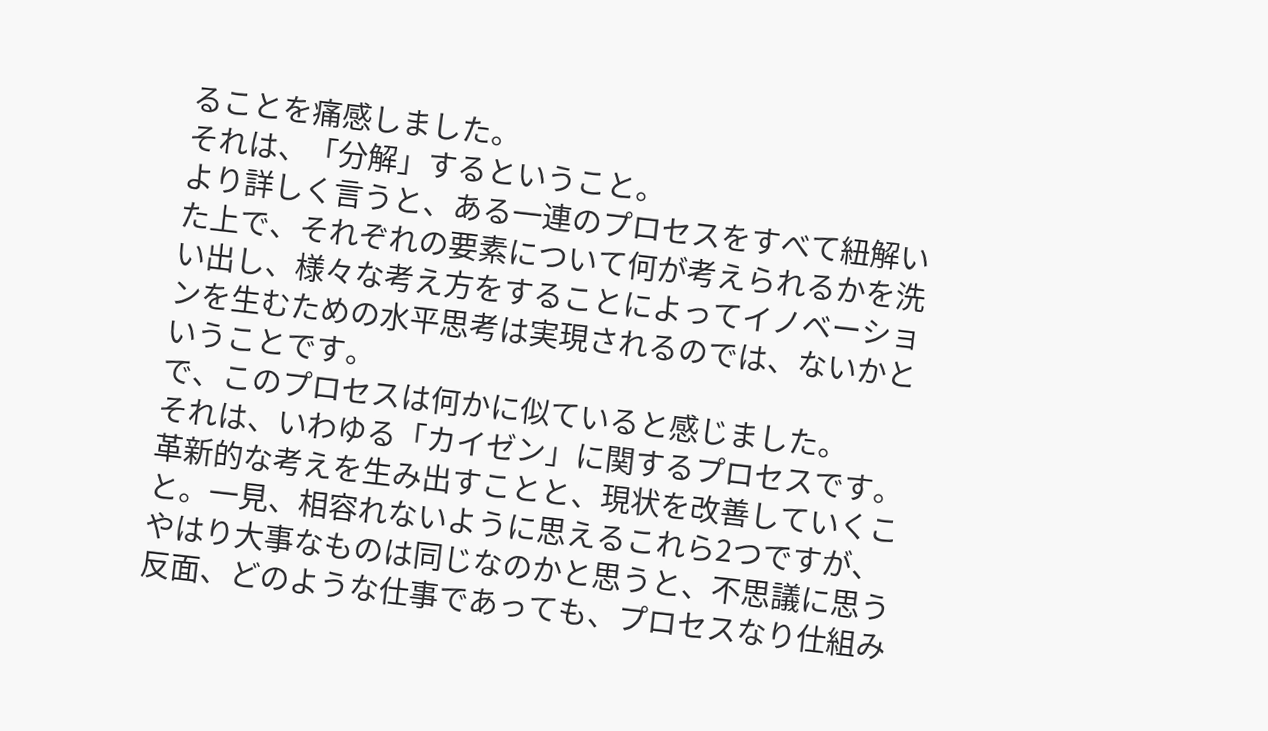ることを痛感しました。
それは、「分解」するということ。
より詳しく言うと、ある一連のプロセスをすべて紐解いた上で、それぞれの要素について何が考えられるかを洗い出し、様々な考え方をすることによってイノベーションを生むための水平思考は実現されるのでは、ないかということです。
で、このプロセスは何かに似ていると感じました。
それは、いわゆる「カイゼン」に関するプロセスです。
革新的な考えを生み出すことと、現状を改善していくこと。一見、相容れないように思えるこれら2つですが、やはり大事なものは同じなのかと思うと、不思議に思う反面、どのような仕事であっても、プロセスなり仕組み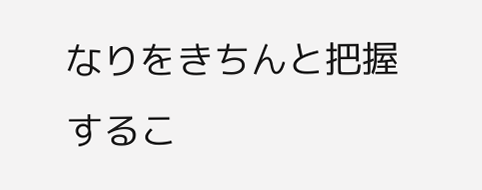なりをきちんと把握するこ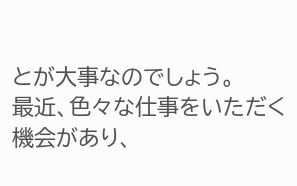とが大事なのでしょう。
最近、色々な仕事をいただく機会があり、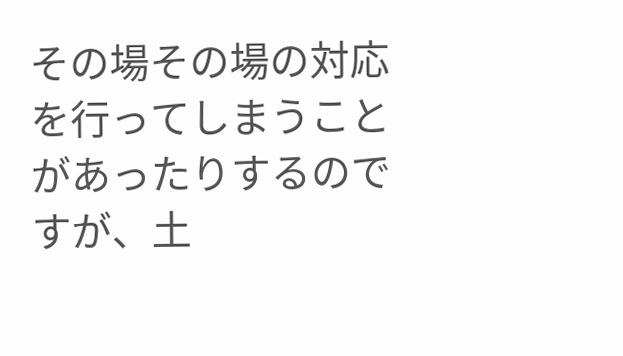その場その場の対応を行ってしまうことがあったりするのですが、土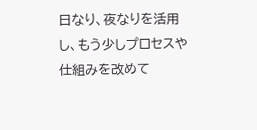日なり、夜なりを活用し、もう少しプロセスや仕組みを改めて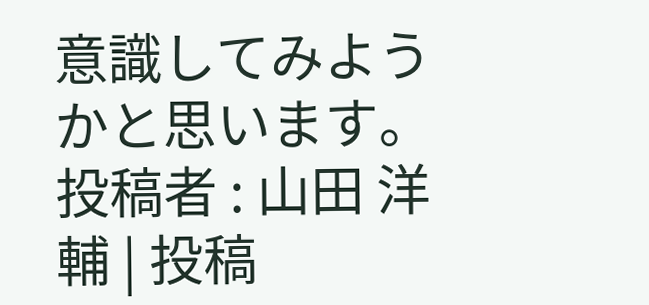意識してみようかと思います。
投稿者 : 山田 洋輔 | 投稿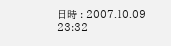日時 : 2007.10.09 23:32